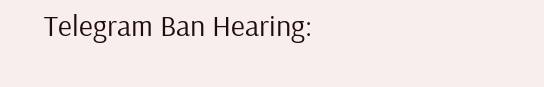Telegram Ban Hearing: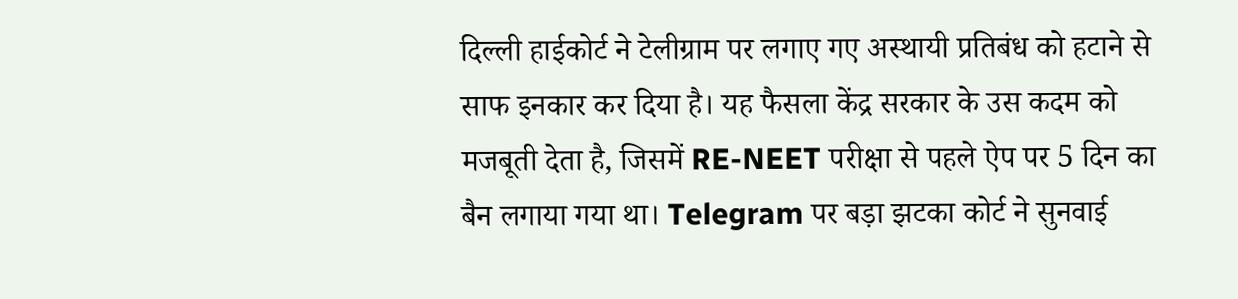दिल्ली हाईकोर्ट ने टेलीग्राम पर लगाए गए अस्थायी प्रतिबंध को हटाने से साफ इनकार कर दिया है। यह फैसला केंद्र सरकार के उस कदम को मजबूती देता है, जिसमें RE-NEET परीक्षा से पहले ऐप पर 5 दिन का बैन लगाया गया था। Telegram पर बड़ा झटका कोर्ट ने सुनवाई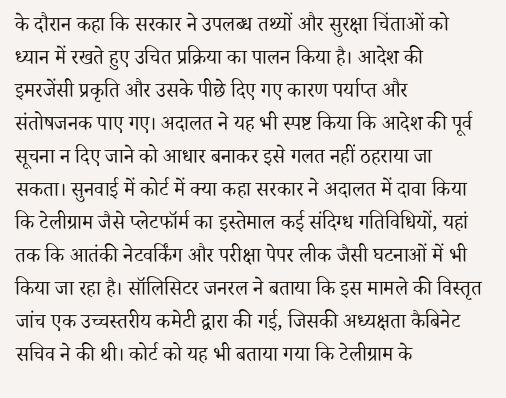के दौरान कहा कि सरकार ने उपलब्ध तथ्यों और सुरक्षा चिंताओं को ध्यान में रखते हुए उचित प्रक्रिया का पालन किया है। आदेश की इमरजेंसी प्रकृति और उसके पीछे दिए गए कारण पर्याप्त और संतोषजनक पाए गए। अदालत ने यह भी स्पष्ट किया कि आदेश की पूर्व सूचना न दिए जाने को आधार बनाकर इसे गलत नहीं ठहराया जा सकता। सुनवाई में कोर्ट में क्या कहा सरकार ने अदालत में दावा किया कि टेलीग्राम जैसे प्लेटफॉर्म का इस्तेमाल कई संदिग्ध गतिविधियों, यहां तक कि आतंकी नेटवर्किंग और परीक्षा पेपर लीक जैसी घटनाओं में भी किया जा रहा है। सॉलिसिटर जनरल ने बताया कि इस मामले की विस्तृत जांच एक उच्चस्तरीय कमेटी द्वारा की गई, जिसकी अध्यक्षता कैबिनेट सचिव ने की थी। कोर्ट को यह भी बताया गया कि टेलीग्राम के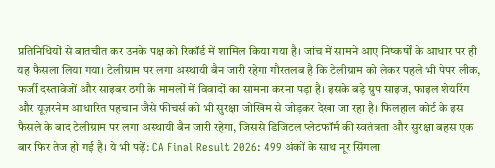प्रतिनिधियों से बातचीत कर उनके पक्ष को रिकॉर्ड में शामिल किया गया है। जांच में सामने आए निष्कर्षों के आधार पर ही यह फैसला लिया गया। टेलीग्राम पर लगा अस्थायी बैन जारी रहेगा गौरतलब है कि टेलीग्राम को लेकर पहले भी पेपर लीक, फर्जी दस्तावेजों और साइबर ठगी के मामलों में विवादों का सामना करना पड़ा है। इसके बड़े ग्रुप साइज, फाइल शेयरिंग और यूज़रनेम आधारित पहचान जैसे फीचर्स को भी सुरक्षा जोखिम से जोड़कर देखा जा रहा है। फिलहाल कोर्ट के इस फैसले के बाद टेलीग्राम पर लगा अस्थायी बैन जारी रहेगा, जिससे डिजिटल प्लेटफॉर्म की स्वतंत्रता और सुरक्षा बहस एक बार फिर तेज हो गई है। ये भी पढ़ें: CA Final Result 2026: 499 अंकों के साथ नूर सिंगला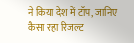ने किया देश में टॉप, जानिए कैसा रहा रिजल्ट